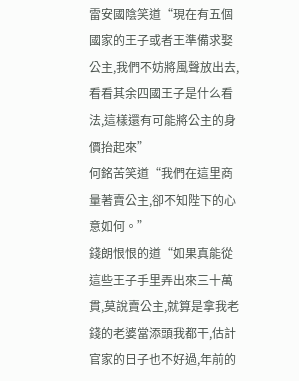雷安國陰笑道“現在有五個國家的王子或者王準備求娶公主,我們不妨將風聲放出去,看看其余四國王子是什么看法,這樣還有可能將公主的身價抬起來”
何銘苦笑道“我們在這里商量著賣公主,卻不知陛下的心意如何。”
錢朗恨恨的道“如果真能從這些王子手里弄出來三十萬貫,莫說賣公主,就算是拿我老錢的老婆當添頭我都干,估計官家的日子也不好過,年前的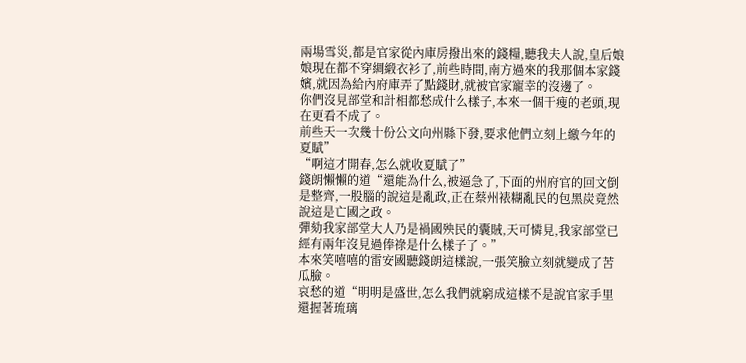兩場雪災,都是官家從內庫房撥出來的錢糧,聽我夫人說,皇后娘娘現在都不穿綢緞衣衫了,前些時間,南方過來的我那個本家錢嬪,就因為給內府庫弄了點錢財,就被官家寵幸的沒邊了。
你們沒見部堂和計相都愁成什么樣子,本來一個干瘦的老頭,現在更看不成了。
前些天一次幾十份公文向州縣下發,要求他們立刻上繳今年的夏賦”
“啊這才開春,怎么就收夏賦了”
錢朗懶懶的道“還能為什么,被逼急了,下面的州府官的回文倒是整齊,一股腦的說這是亂政,正在蔡州裱糊亂民的包黑炭竟然說這是亡國之政。
彈劾我家部堂大人乃是禍國殃民的囊賊,天可憐見,我家部堂已經有兩年沒見過俸祿是什么樣子了。”
本來笑嘻嘻的雷安國聽錢朗這樣說,一張笑臉立刻就變成了苦瓜臉。
哀愁的道“明明是盛世,怎么我們就窮成這樣不是說官家手里還握著琉璃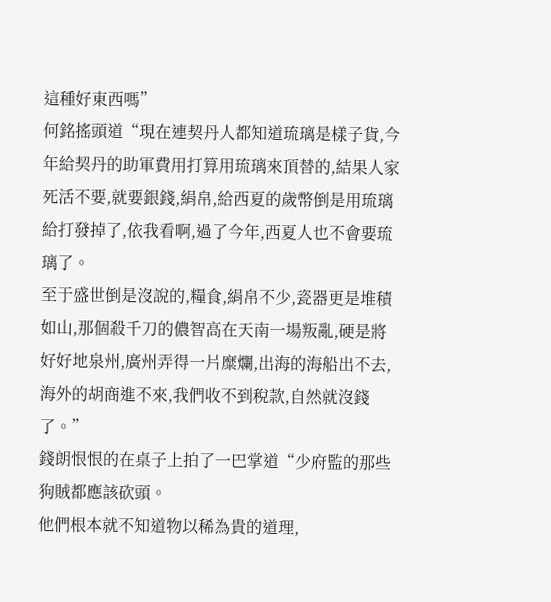這種好東西嗎”
何銘搖頭道“現在連契丹人都知道琉璃是樣子貨,今年給契丹的助軍費用打算用琉璃來頂替的,結果人家死活不要,就要銀錢,絹帛,給西夏的歲幣倒是用琉璃給打發掉了,依我看啊,過了今年,西夏人也不會要琉璃了。
至于盛世倒是沒說的,糧食,絹帛不少,瓷器更是堆積如山,那個殺千刀的儂智高在天南一場叛亂,硬是將好好地泉州,廣州弄得一片糜爛,出海的海船出不去,海外的胡商進不來,我們收不到稅款,自然就沒錢了。”
錢朗恨恨的在桌子上拍了一巴掌道“少府監的那些狗賊都應該砍頭。
他們根本就不知道物以稀為貴的道理,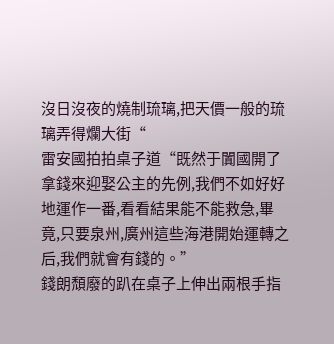沒日沒夜的燒制琉璃,把天價一般的琉璃弄得爛大街“
雷安國拍拍桌子道“既然于闐國開了拿錢來迎娶公主的先例,我們不如好好地運作一番,看看結果能不能救急,畢竟,只要泉州,廣州這些海港開始運轉之后,我們就會有錢的。”
錢朗頹廢的趴在桌子上伸出兩根手指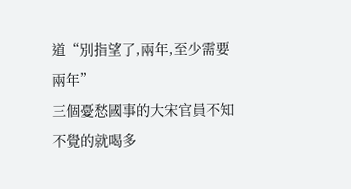道“別指望了,兩年,至少需要兩年”
三個憂愁國事的大宋官員不知不覺的就喝多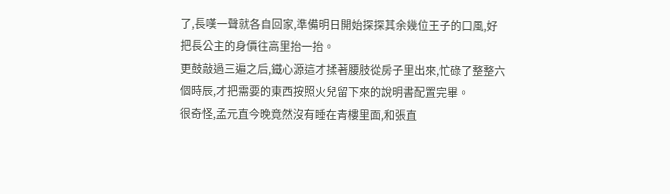了,長嘆一聲就各自回家,準備明日開始探探其余幾位王子的口風,好把長公主的身價往高里抬一抬。
更鼓敲過三遍之后,鐵心源這才揉著腰肢從房子里出來,忙碌了整整六個時辰,才把需要的東西按照火兒留下來的說明書配置完畢。
很奇怪,孟元直今晚竟然沒有睡在青樓里面,和張直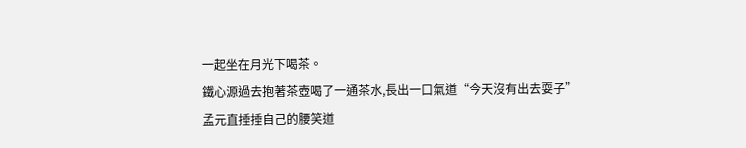一起坐在月光下喝茶。
鐵心源過去抱著茶壺喝了一通茶水,長出一口氣道“今天沒有出去耍子”
孟元直捶捶自己的腰笑道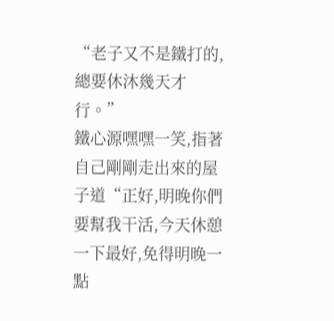“老子又不是鐵打的,總要休沐幾天才行。”
鐵心源嘿嘿一笑,指著自己剛剛走出來的屋子道“正好,明晚你們要幫我干活,今天休憩一下最好,免得明晚一點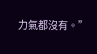力氣都沒有。”